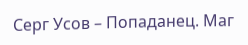Серг Усов – Попаданец. Маг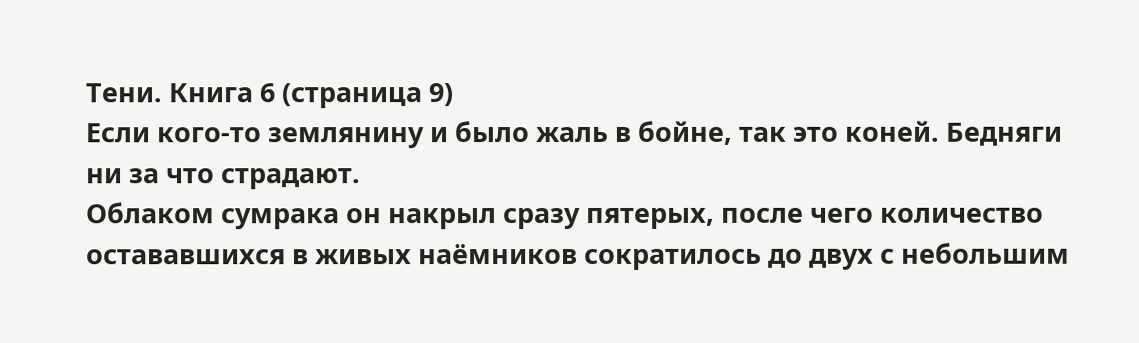Тени. Книга 6 (страница 9)
Если кого-то землянину и было жаль в бойне, так это коней. Бедняги ни за что страдают.
Облаком сумрака он накрыл сразу пятерых, после чего количество остававшихся в живых наёмников сократилось до двух с небольшим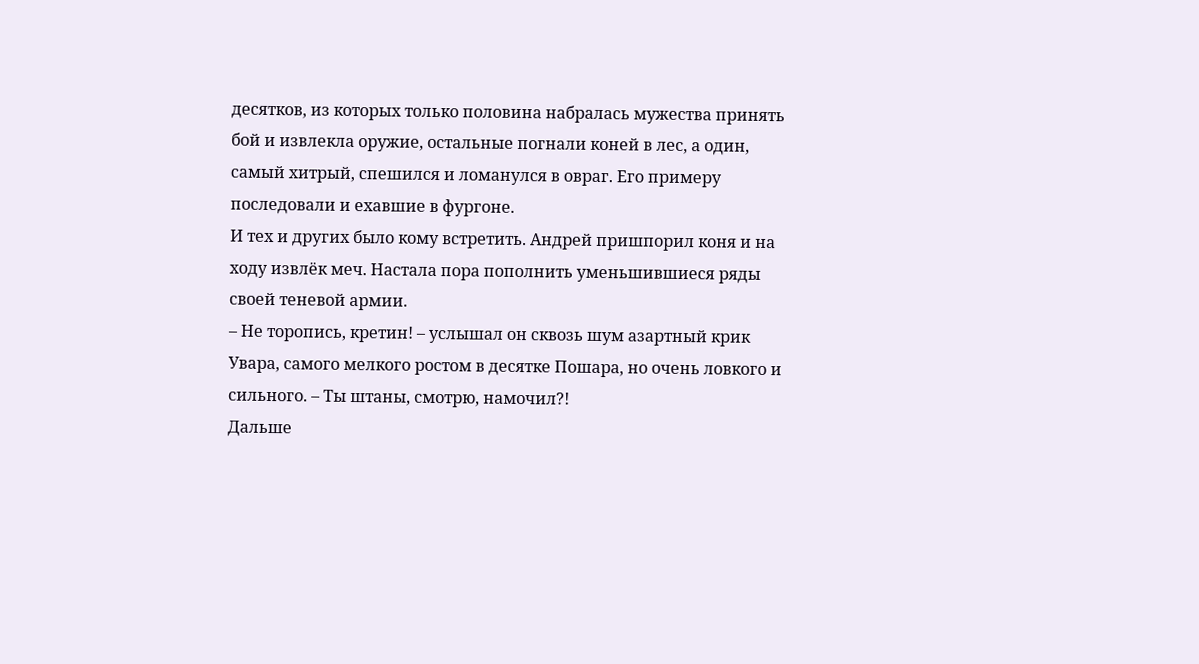десятков, из которых только половина набралась мужества принять бой и извлекла оружие, остальные погнали коней в лес, а один, самый хитрый, спешился и ломанулся в овраг. Его примеру последовали и ехавшие в фургоне.
И тех и других было кому встретить. Андрей пришпорил коня и на ходу извлёк меч. Настала пора пополнить уменьшившиеся ряды своей теневой армии.
– Не торопись, кретин! – услышал он сквозь шум азартный крик Увара, самого мелкого ростом в десятке Пошара, но очень ловкого и сильного. – Ты штаны, смотрю, намочил?!
Дальше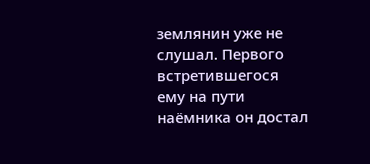землянин уже не слушал. Первого встретившегося ему на пути наёмника он достал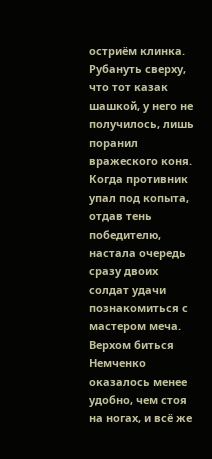остриём клинка. Рубануть сверху, что тот казак шашкой, у него не получилось, лишь поранил вражеского коня. Когда противник упал под копыта, отдав тень победителю, настала очередь сразу двоих солдат удачи познакомиться с мастером меча.
Верхом биться Немченко оказалось менее удобно, чем стоя на ногах, и всё же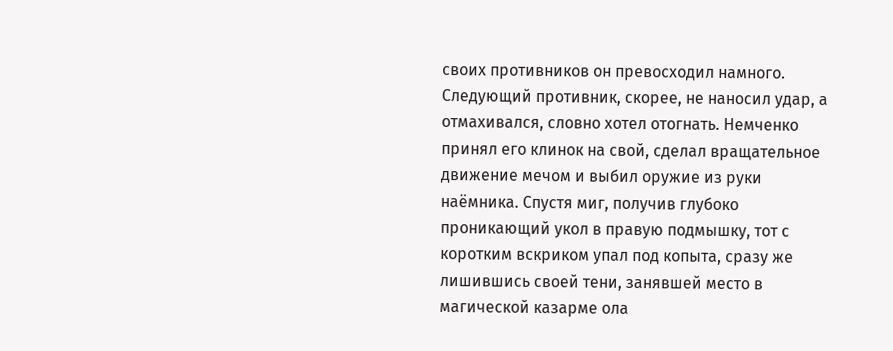своих противников он превосходил намного.
Следующий противник, скорее, не наносил удар, а отмахивался, словно хотел отогнать. Немченко принял его клинок на свой, сделал вращательное движение мечом и выбил оружие из руки наёмника. Спустя миг, получив глубоко проникающий укол в правую подмышку, тот с коротким вскриком упал под копыта, сразу же лишившись своей тени, занявшей место в магической казарме ола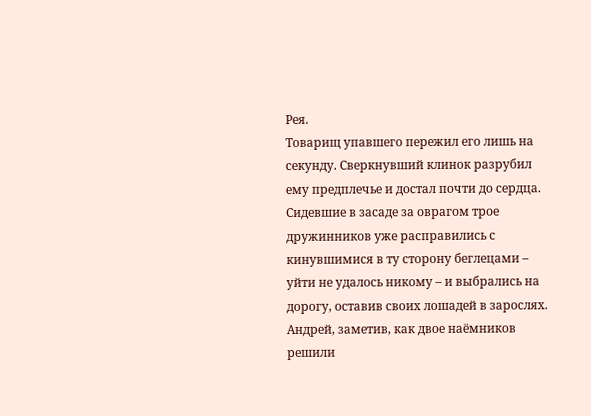Рея.
Товарищ упавшего пережил его лишь на секунду. Сверкнувший клинок разрубил ему предплечье и достал почти до сердца.
Сидевшие в засаде за оврагом трое дружинников уже расправились с кинувшимися в ту сторону беглецами – уйти не удалось никому – и выбрались на дорогу, оставив своих лошадей в зарослях.
Андрей, заметив, как двое наёмников решили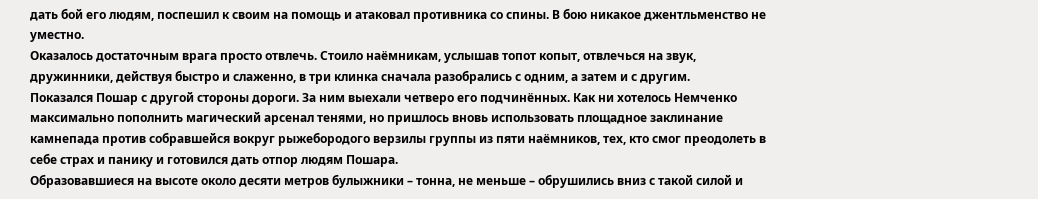дать бой его людям, поспешил к своим на помощь и атаковал противника со спины. В бою никакое джентльменство не уместно.
Оказалось достаточным врага просто отвлечь. Стоило наёмникам, услышав топот копыт, отвлечься на звук, дружинники, действуя быстро и слаженно, в три клинка сначала разобрались с одним, а затем и с другим.
Показался Пошар с другой стороны дороги. За ним выехали четверо его подчинённых. Как ни хотелось Немченко максимально пополнить магический арсенал тенями, но пришлось вновь использовать площадное заклинание камнепада против собравшейся вокруг рыжебородого верзилы группы из пяти наёмников, тех, кто смог преодолеть в себе страх и панику и готовился дать отпор людям Пошара.
Образовавшиеся на высоте около десяти метров булыжники – тонна, не меньше – обрушились вниз с такой силой и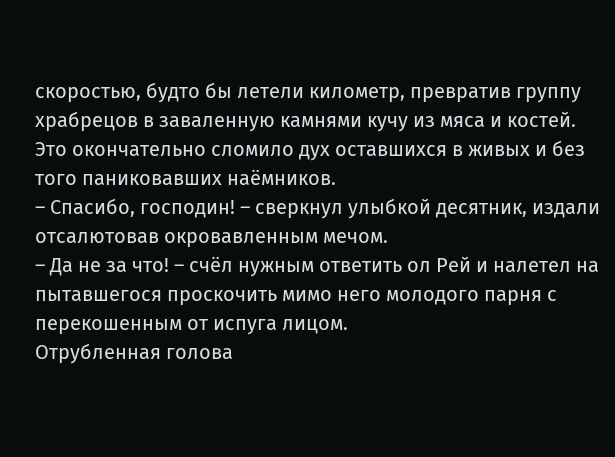скоростью, будто бы летели километр, превратив группу храбрецов в заваленную камнями кучу из мяса и костей.
Это окончательно сломило дух оставшихся в живых и без того паниковавших наёмников.
– Спасибо, господин! – сверкнул улыбкой десятник, издали отсалютовав окровавленным мечом.
– Да не за что! – счёл нужным ответить ол Рей и налетел на пытавшегося проскочить мимо него молодого парня с перекошенным от испуга лицом.
Отрубленная голова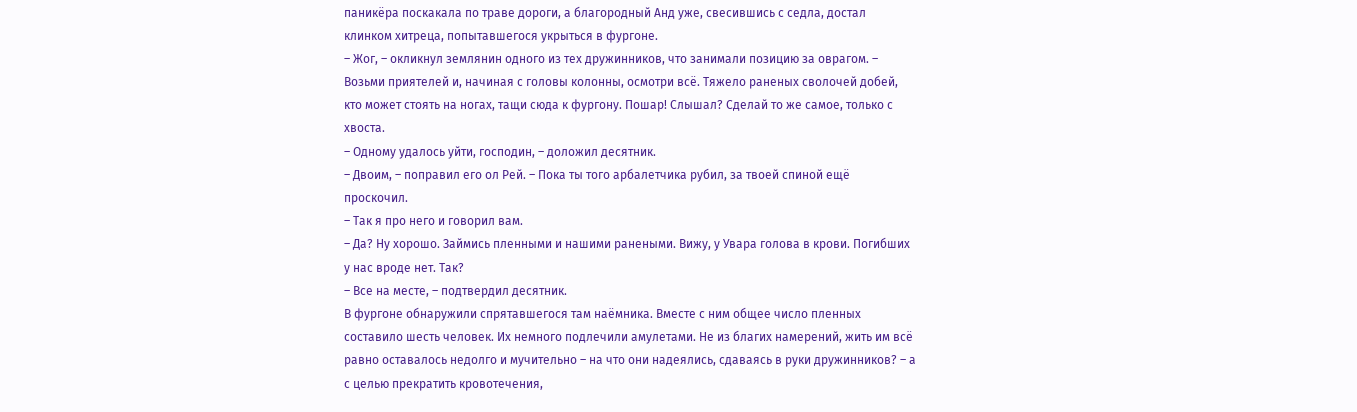паникёра поскакала по траве дороги, а благородный Анд уже, свесившись с седла, достал клинком хитреца, попытавшегося укрыться в фургоне.
– Жог, – окликнул землянин одного из тех дружинников, что занимали позицию за оврагом. – Возьми приятелей и, начиная с головы колонны, осмотри всё. Тяжело раненых сволочей добей, кто может стоять на ногах, тащи сюда к фургону. Пошар! Слышал? Сделай то же самое, только с хвоста.
– Одному удалось уйти, господин, – доложил десятник.
– Двоим, – поправил его ол Рей. – Пока ты того арбалетчика рубил, за твоей спиной ещё проскочил.
– Так я про него и говорил вам.
– Да? Ну хорошо. Займись пленными и нашими ранеными. Вижу, у Увара голова в крови. Погибших у нас вроде нет. Так?
– Все на месте, – подтвердил десятник.
В фургоне обнаружили спрятавшегося там наёмника. Вместе с ним общее число пленных составило шесть человек. Их немного подлечили амулетами. Не из благих намерений, жить им всё равно оставалось недолго и мучительно – на что они надеялись, сдаваясь в руки дружинников? – а с целью прекратить кровотечения,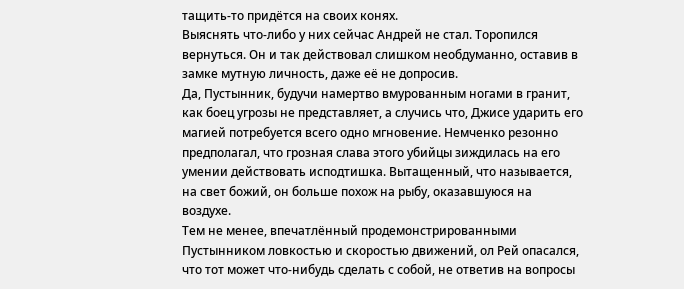тащить-то придётся на своих конях.
Выяснять что-либо у них сейчас Андрей не стал. Торопился вернуться. Он и так действовал слишком необдуманно, оставив в замке мутную личность, даже её не допросив.
Да, Пустынник, будучи намертво вмурованным ногами в гранит, как боец угрозы не представляет, а случись что, Джисе ударить его магией потребуется всего одно мгновение. Немченко резонно предполагал, что грозная слава этого убийцы зиждилась на его умении действовать исподтишка. Вытащенный, что называется, на свет божий, он больше похож на рыбу, оказавшуюся на воздухе.
Тем не менее, впечатлённый продемонстрированными Пустынником ловкостью и скоростью движений, ол Рей опасался, что тот может что-нибудь сделать с собой, не ответив на вопросы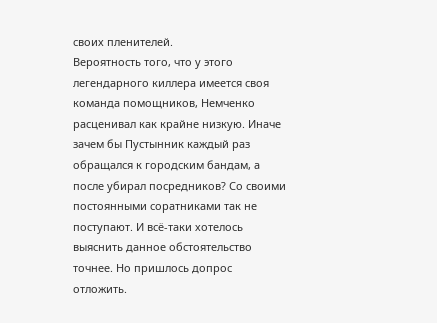своих пленителей.
Вероятность того, что у этого легендарного киллера имеется своя команда помощников, Немченко расценивал как крайне низкую. Иначе зачем бы Пустынник каждый раз обращался к городским бандам, а после убирал посредников? Со своими постоянными соратниками так не поступают. И всё-таки хотелось выяснить данное обстоятельство точнее. Но пришлось допрос отложить.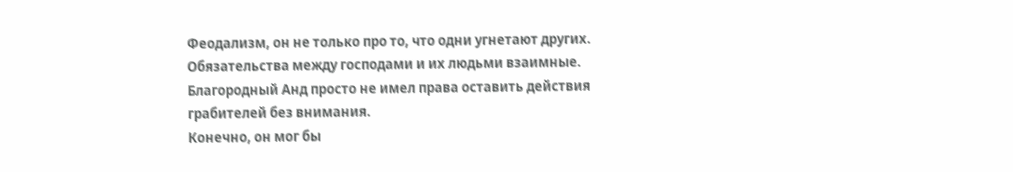Феодализм, он не только про то, что одни угнетают других. Обязательства между господами и их людьми взаимные. Благородный Анд просто не имел права оставить действия грабителей без внимания.
Конечно, он мог бы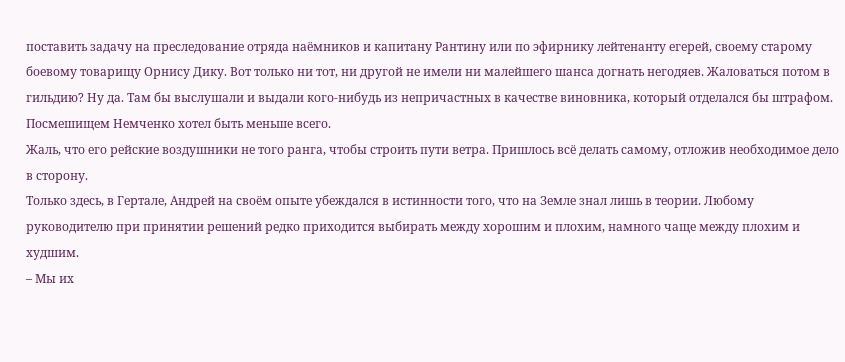поставить задачу на преследование отряда наёмников и капитану Рантину или по эфирнику лейтенанту егерей, своему старому боевому товарищу Орнису Дику. Вот только ни тот, ни другой не имели ни малейшего шанса догнать негодяев. Жаловаться потом в гильдию? Ну да. Там бы выслушали и выдали кого-нибудь из непричастных в качестве виновника, который отделался бы штрафом. Посмешищем Немченко хотел быть меньше всего.
Жаль, что его рейские воздушники не того ранга, чтобы строить пути ветра. Пришлось всё делать самому, отложив необходимое дело в сторону.
Только здесь, в Гертале, Андрей на своём опыте убеждался в истинности того, что на Земле знал лишь в теории. Любому руководителю при принятии решений редко приходится выбирать между хорошим и плохим, намного чаще между плохим и худшим.
– Мы их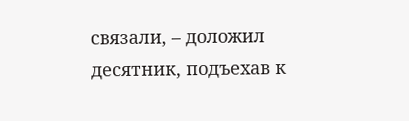связали, – доложил десятник, подъехав к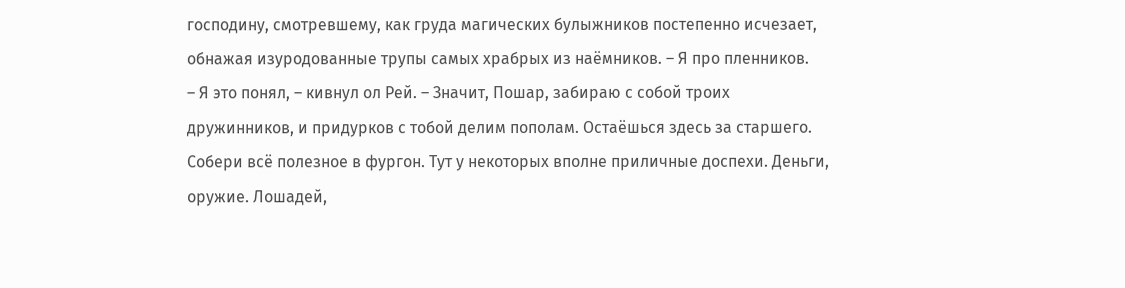господину, смотревшему, как груда магических булыжников постепенно исчезает, обнажая изуродованные трупы самых храбрых из наёмников. – Я про пленников.
– Я это понял, – кивнул ол Рей. – Значит, Пошар, забираю с собой троих дружинников, и придурков с тобой делим пополам. Остаёшься здесь за старшего. Собери всё полезное в фургон. Тут у некоторых вполне приличные доспехи. Деньги, оружие. Лошадей,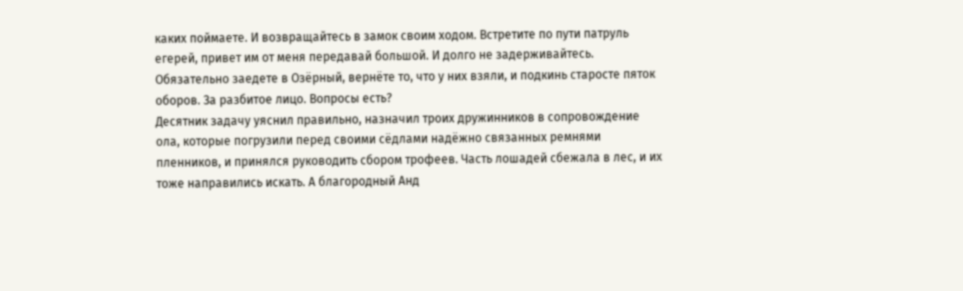каких поймаете. И возвращайтесь в замок своим ходом. Встретите по пути патруль егерей, привет им от меня передавай большой. И долго не задерживайтесь. Обязательно заедете в Озёрный, вернёте то, что у них взяли, и подкинь старосте пяток оборов. За разбитое лицо. Вопросы есть?
Десятник задачу уяснил правильно, назначил троих дружинников в сопровождение ола, которые погрузили перед своими сёдлами надёжно связанных ремнями пленников, и принялся руководить сбором трофеев. Часть лошадей сбежала в лес, и их тоже направились искать. А благородный Анд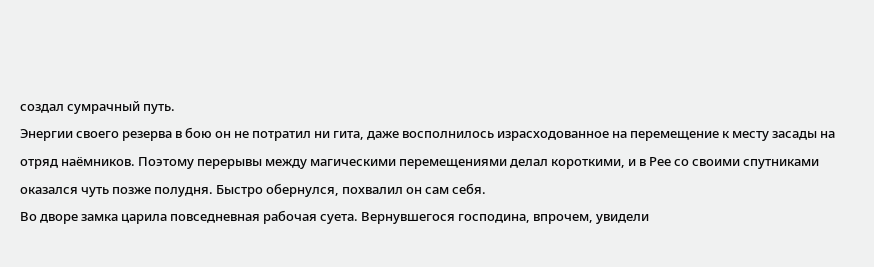создал сумрачный путь.
Энергии своего резерва в бою он не потратил ни гита, даже восполнилось израсходованное на перемещение к месту засады на отряд наёмников. Поэтому перерывы между магическими перемещениями делал короткими, и в Рее со своими спутниками оказался чуть позже полудня. Быстро обернулся, похвалил он сам себя.
Во дворе замка царила повседневная рабочая суета. Вернувшегося господина, впрочем, увидели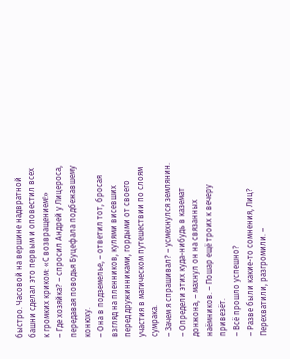быстро. Часовой на вершине надвратной башни сделал это первым и оповестил всех к громких криком: «С возвращением!»
– Где хозяйка? – спросил Андрей у Лицероса, передавая поводья Буцефала подбежавшему конюху.
– Она в подземелье, – ответил тот, бросая взгляд на пленников, кулями висевших перед дружинниками, гордыми от своего участия в магическом путешествии по слоям сумрака.
– Зачем я спрашивал? – усмехнулся землянин. – Определи этих куда-нибудь в каземат донжона, – махнул он на связанных наёмников. – Пошар ещё троих к вечеру привезёт.
– Всё прошло успешно?
– Разве были какие-то сомнения, Лиц? Перехватили, разгромили. –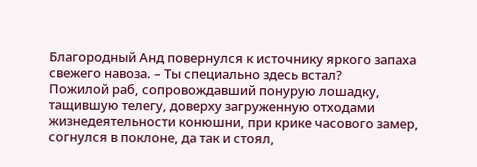Благородный Анд повернулся к источнику яркого запаха свежего навоза. – Ты специально здесь встал?
Пожилой раб, сопровождавший понурую лошадку, тащившую телегу, доверху загруженную отходами жизнедеятельности конюшни, при крике часового замер, согнулся в поклоне, да так и стоял,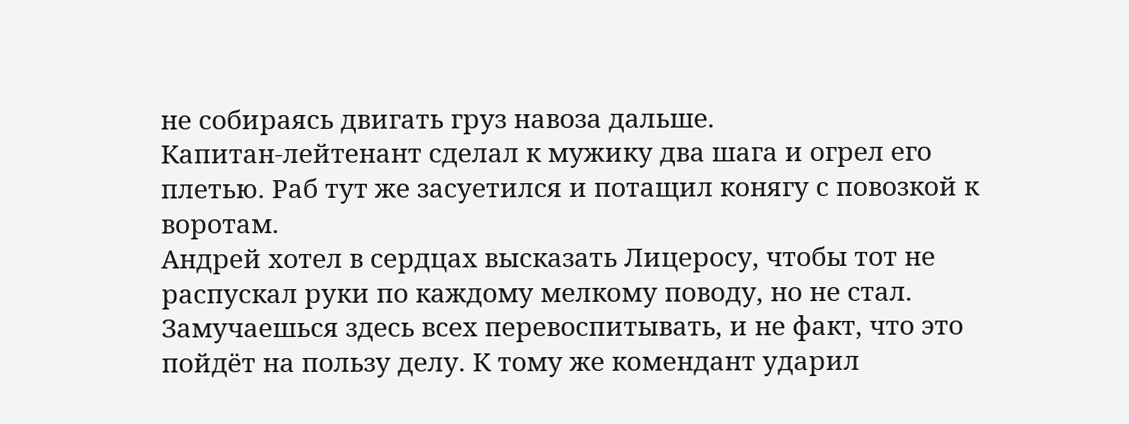не собираясь двигать груз навоза дальше.
Капитан-лейтенант сделал к мужику два шага и огрел его плетью. Раб тут же засуетился и потащил конягу с повозкой к воротам.
Андрей хотел в сердцах высказать Лицеросу, чтобы тот не распускал руки по каждому мелкому поводу, но не стал. Замучаешься здесь всех перевоспитывать, и не факт, что это пойдёт на пользу делу. К тому же комендант ударил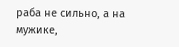раба не сильно, а на мужике,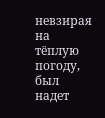невзирая на тёплую погоду, был надет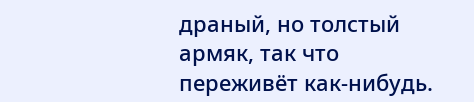драный, но толстый армяк, так что переживёт как-нибудь.